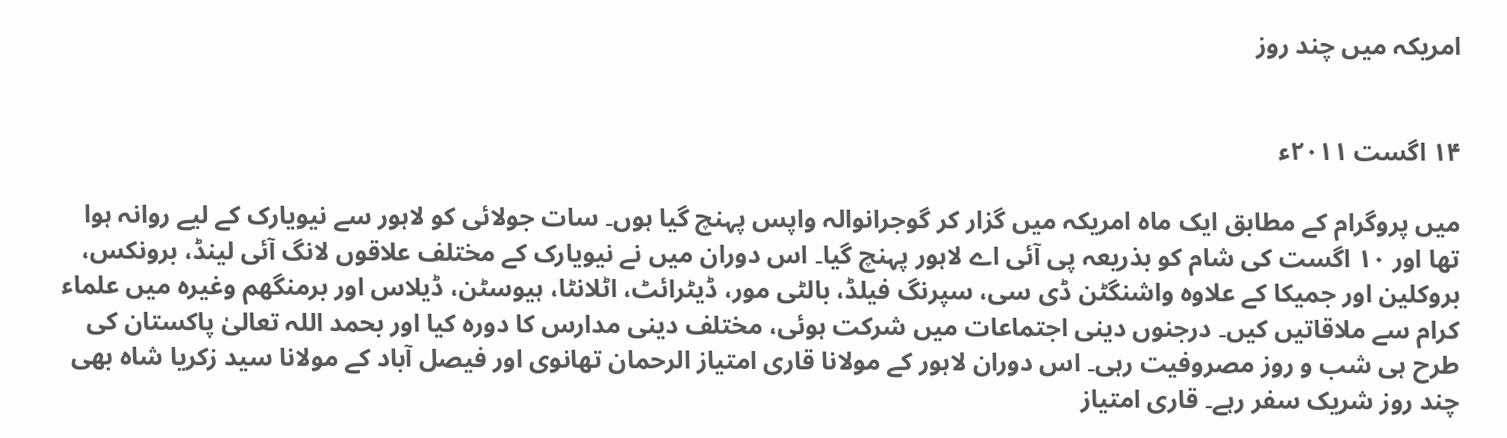امریکہ میں چند روز


۱۴ اگست ۲۰۱۱ء

میں پروگرام کے مطابق ایک ماہ امریکہ میں گزار کر گوجرانوالہ واپس پہنچ گیا ہوں۔ سات جولائی کو لاہور سے نیویارک کے لیے روانہ ہوا تھا اور ۱۰ اگست کی شام کو بذریعہ پی آئی اے لاہور پہنچ گیا۔ اس دوران میں نے نیویارک کے مختلف علاقوں لانگ آئی لینڈ، برونکس، بروکلین اور جمیکا کے علاوہ واشنگٹن ڈی سی، سپرنگ فیلڈ، بالٹی مور، ڈیٹرائٹ، اٹلانٹا، ہیوسٹن، ڈیلاس اور برمنگھم وغیرہ میں علماء کرام سے ملاقاتیں کیں۔ درجنوں دینی اجتماعات میں شرکت ہوئی، مختلف دینی مدارس کا دورہ کیا اور بحمد اللہ تعالیٰ پاکستان کی طرح ہی شب و روز مصروفیت رہی۔ اس دوران لاہور کے مولانا قاری امتیاز الرحمان تھانوی اور فیصل آباد کے مولانا سید زکریا شاہ بھی چند روز شریک سفر رہے۔ قاری امتیاز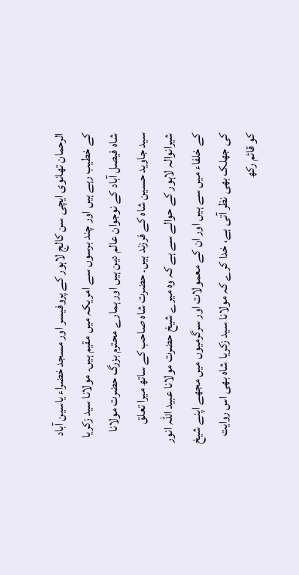الرحمان تھانوی ایچی سن کالج لاہور کے پروفیسر اور مسجد خضراء یاسین آباد کے خطیب رہے ہیں اور چند برسوں سے امریکہ میں مقیم ہیں۔ مولانا سید زکریا شاہ فیصل آباد کے نوجوان عالم دین ہیں اور ہمارے محترم بزرگ حضرت مولانا سید جاوید حسین شاہ کے فرزند ہیں۔ حضرت شاہ صاحب کے ساتھ میرا تعلق شیرانوالہ لاہور کے حوالے سے ہے کہ وہ میرے شیخ حضرت مولانا عبید اللہ انور کے خلفاء میں سے ہیں اور ان کے معمولات اور سرگرمیوں میں مجھے اپنے شیخ کی جھلک بھی نظر آتی ہے، خدا کرے کہ مولانا سید زکریا شاہ بھی اس روایت کو قائم رکھ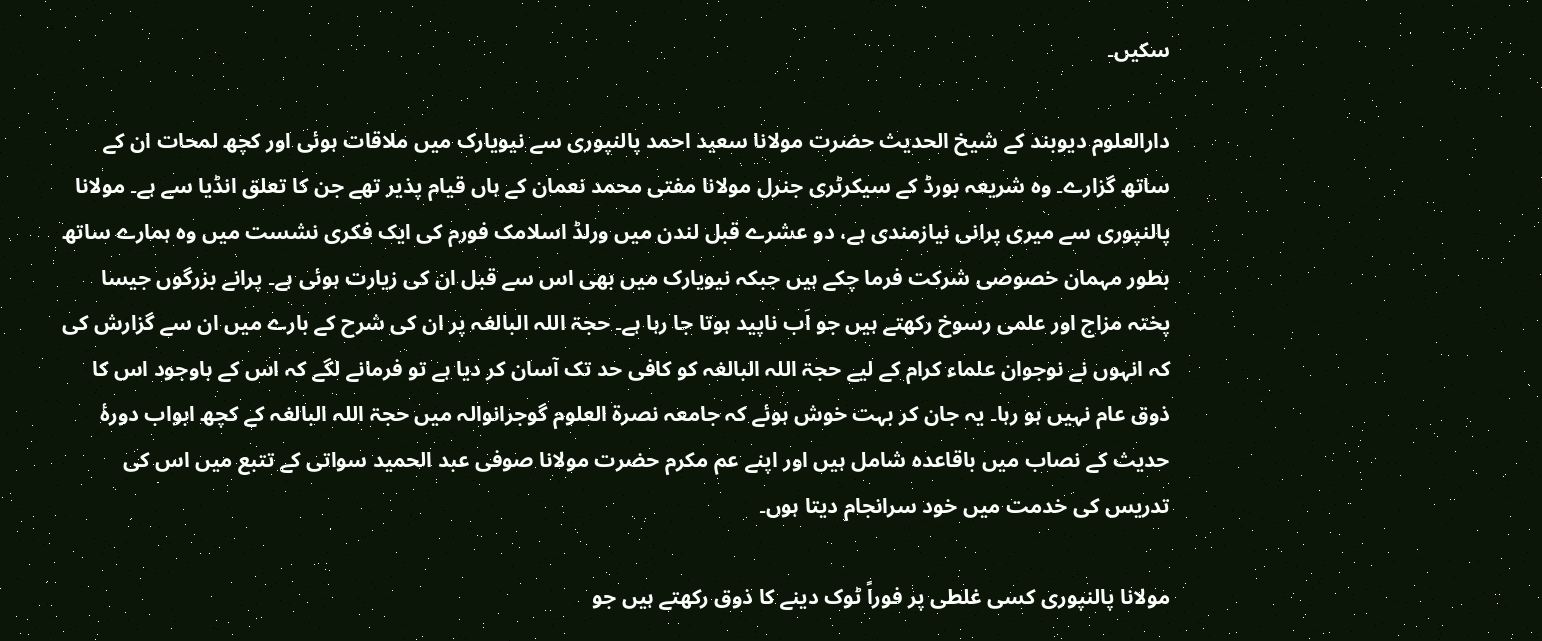سکیں۔

دارالعلوم دیوبند کے شیخ الحدیث حضرت مولانا سعید احمد پالنپوری سے نیویارک میں ملاقات ہوئی اور کچھ لمحات ان کے ساتھ گزارے۔ وہ شریعہ بورڈ کے سیکرٹری جنرل مولانا مفتی محمد نعمان کے ہاں قیام پذیر تھے جن کا تعلق انڈیا سے ہے۔ مولانا پالنپوری سے میری پرانی نیازمندی ہے، دو عشرے قبل لندن میں ورلڈ اسلامک فورم کی ایک فکری نشست میں وہ ہمارے ساتھ بطور مہمان خصوصی شرکت فرما چکے ہیں جبکہ نیویارک میں بھی اس سے قبل ان کی زیارت ہوئی ہے۔ پرانے بزرگوں جیسا پختہ مزاج اور علمی رسوخ رکھتے ہیں جو اَب ناپید ہوتا جا رہا ہے۔ حجۃ اللہ البالغہ پر ان کی شرح کے بارے میں ان سے گزارش کی کہ انہوں نے نوجوان علماء کرام کے لیے حجۃ اللہ البالغہ کو کافی حد تک آسان کر دیا ہے تو فرمانے لگے کہ اس کے باوجود اس کا ذوق عام نہیں ہو رہا۔ یہ جان کر بہت خوش ہوئے کہ جامعہ نصرۃ العلوم گوجرانوالہ میں حجۃ اللہ البالغہ کے کچھ ابواب دورۂ حدیث کے نصاب میں باقاعدہ شامل ہیں اور اپنے عم مکرم حضرت مولانا صوفی عبد الحمید سواتی کے تتبع میں اس کی تدریس کی خدمت میں خود سرانجام دیتا ہوں۔

مولانا پالنپوری کسی غلطی پر فوراً ٹوک دینے کا ذوق رکھتے ہیں جو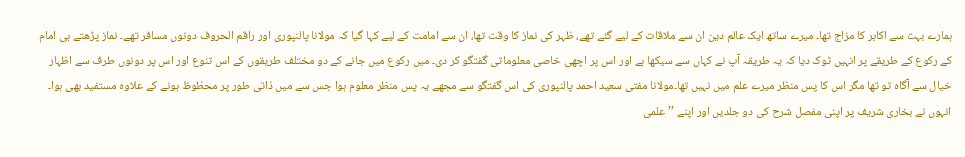ہمارے بہت سے اکابر کا مزاج تھا۔ میرے ساتھ ایک عالم دین ان سے ملاقات کے لیے گئے تھے، ظہر کی نماز کا وقت تھا، ان سے امامت کے لیے کہا گیا کہ مولانا پالنپوری اور راقم الحروف دونوں مسافر تھے۔ نماز پڑھتے ہی امام کے رکوع کے طریقے پر انہیں ٹوک دیا کہ یہ طریقہ آپ نے کہاں سے سیکھا ہے اور اس پر اچھی خاصی معلوماتی گفتگو کر دی۔ میں رکوع میں جانے کے دو مختلف طریقوں کے اس تنوع اور اس پر دونوں طرف سے اظہار خیال سے آگاہ تو تھا مگر اس کا پس منظر میرے علم میں نہیں تھا۔مولانا مفتی سعید احمد پالنپوری کی اس گفتگو سے مجھے یہ پس منظر معلوم ہوا جس سے میں ذاتی طور پر محظوظ ہونے کے علاوہ مستفید بھی ہوا۔ انہوں نے بخاری شریف پر اپنی مفصل شرح کی دو جلدیں اور اپنے ’’علمی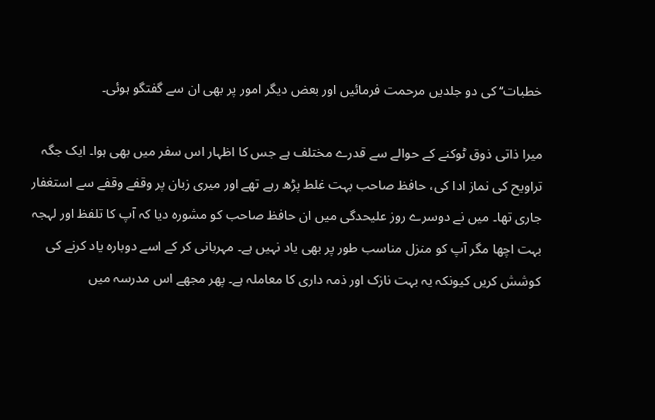خطبات‘‘ کی دو جلدیں مرحمت فرمائیں اور بعض دیگر امور پر بھی ان سے گفتگو ہوئی۔

میرا ذاتی ذوق ٹوکنے کے حوالے سے قدرے مختلف ہے جس کا اظہار اس سفر میں بھی ہوا۔ ایک جگہ تراویح کی نماز ادا کی، حافظ صاحب بہت غلط پڑھ رہے تھے اور میری زبان پر وقفے وقفے سے استغفار جاری تھا۔ میں نے دوسرے روز علیحدگی میں ان حافظ صاحب کو مشورہ دیا کہ آپ کا تلفظ اور لہجہ بہت اچھا مگر آپ کو منزل مناسب طور پر بھی یاد نہیں ہے۔ مہربانی کر کے اسے دوبارہ یاد کرنے کی کوشش کریں کیونکہ یہ بہت نازک اور ذمہ داری کا معاملہ ہے۔ پھر مجھے اس مدرسہ میں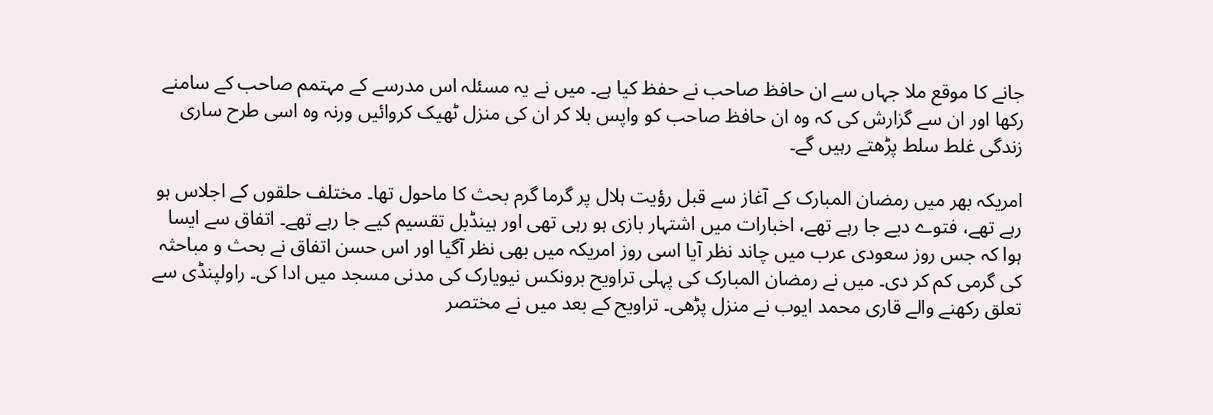جانے کا موقع ملا جہاں سے ان حافظ صاحب نے حفظ کیا ہے۔ میں نے یہ مسئلہ اس مدرسے کے مہتمم صاحب کے سامنے رکھا اور ان سے گزارش کی کہ وہ ان حافظ صاحب کو واپس بلا کر ان کی منزل ٹھیک کروائیں ورنہ وہ اسی طرح ساری زندگی غلط سلط پڑھتے رہیں گے۔

امریکہ بھر میں رمضان المبارک کے آغاز سے قبل رؤیت ہلال پر گرما گرم بحث کا ماحول تھا۔ مختلف حلقوں کے اجلاس ہو رہے تھے، فتوے دیے جا رہے تھے، اخبارات میں اشتہار بازی ہو رہی تھی اور ہینڈبل تقسیم کیے جا رہے تھے۔ اتفاق سے ایسا ہوا کہ جس روز سعودی عرب میں چاند نظر آیا اسی روز امریکہ میں بھی نظر آگیا اور اس حسن اتفاق نے بحث و مباحثہ کی گرمی کم کر دی۔ میں نے رمضان المبارک کی پہلی تراویح برونکس نیویارک کی مدنی مسجد میں ادا کی۔ راولپنڈی سے تعلق رکھنے والے قاری محمد ایوب نے منزل پڑھی۔ تراویح کے بعد میں نے مختصر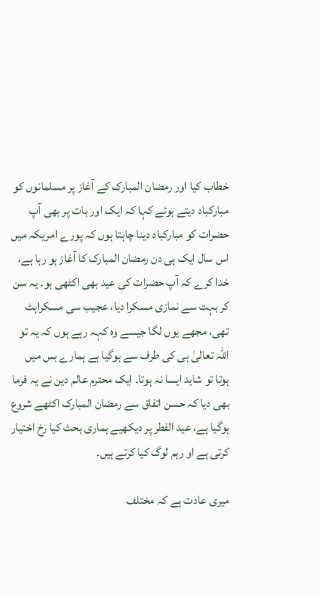خطاب کیا اور رمضان المبارک کے آغاز پر مسلمانوں کو مبارکباد دیتے ہوئے کہا کہ ایک اور بات پر بھی آپ حضرات کو مبارکباد دینا چاہتا ہوں کہ پورے امریکہ میں اس سال ایک ہی دن رمضان المبارک کا آغاز ہو رہا ہے، خدا کرے کہ آپ حضرات کی عید بھی اکٹھی ہو۔ یہ سن کر بہت سے نمازی مسکرا دیا، عجیب سی مسکراہٹ تھی، مجھے یوں لگا جیسے وہ کہہ رہے ہوں کہ یہ تو اللہ تعالیٰ ہی کی طرف سے ہوگیا ہے ہمارے بس میں ہوتا تو شاید ایسا نہ ہوتا۔ ایک محترم عالم دین نے یہ فرما بھی دیا کہ حسن اتفاق سے رمضان المبارک اکٹھے شروع ہوگیا ہے، عید الفطر پر دیکھیے ہماری بحث کیا رخ اختیار کرتی ہے او رہم لوگ کیا کرتے ہیں۔

میری عادت ہے کہ مختلف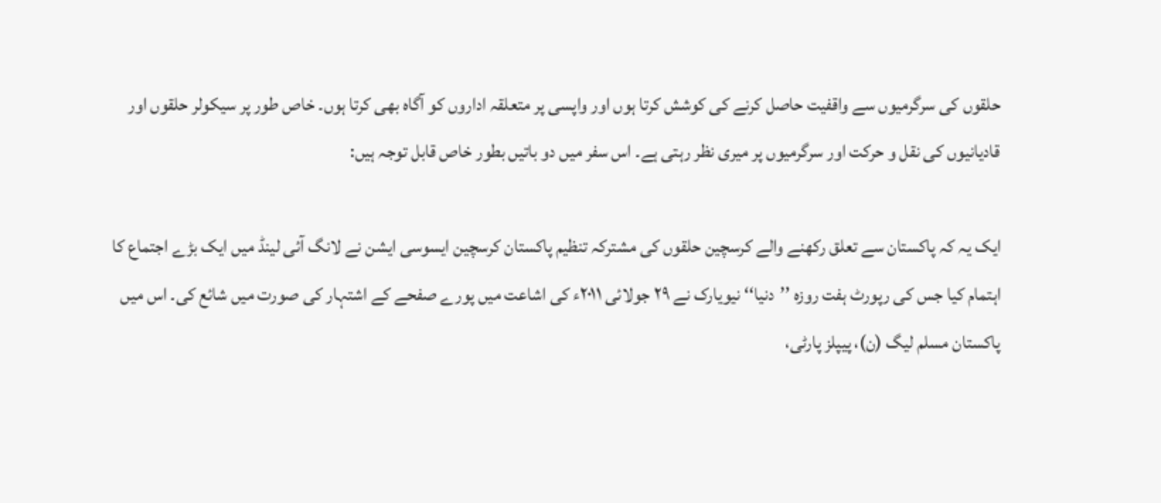حلقوں کی سرگرمیوں سے واقفیت حاصل کرنے کی کوشش کرتا ہوں اور واپسی پر متعلقہ اداروں کو آگاہ بھی کرتا ہوں۔ خاص طور پر سیکولر حلقوں اور قادیانیوں کی نقل و حرکت اور سرگرمیوں پر میری نظر رہتی ہے۔ اس سفر میں دو باتیں بطور خاص قابل توجہ ہیں:

ایک یہ کہ پاکستان سے تعلق رکھنے والے کرسچین حلقوں کی مشترکہ تنظیم پاکستان کرسچین ایسوسی ایشن نے لانگ آئی لینڈ میں ایک بڑے اجتماع کا اہتمام کیا جس کی رپورٹ ہفت روزہ ’’دنیا‘‘ نیویارک نے ۲۹ جولائی ۲۰۱۱ء کی اشاعت میں پورے صفحے کے اشتہار کی صورت میں شائع کی۔ اس میں پاکستان مسلم لیگ (ن)، پیپلز پارٹی،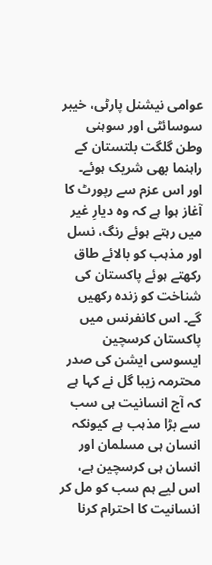عوامی نیشنل پارٹی، خیبر سوسائٹی اور سوہنی وطن گلگت بلتستان کے راہنما بھی شریک ہوئے۔ اور اس عزم سے رپورٹ کا آغاز ہوا ہے کہ وہ دیارِ غیر میں رہتے ہوئے رنگ، نسل اور مذہب کو بالائے طاق رکھتے ہوئے پاکستان کی شناخت کو زندہ رکھیں گے۔ اس کانفرنس میں پاکستان کرسچین ایسوسی ایشن کی صدر محترمہ زیبا گل نے کہا ہے کہ آج انسانیت ہی سب سے بڑا مذہب ہے کیونکہ انسان ہی مسلمان اور انسان ہی کرسچین ہے، اس لیے ہم سب کو مل کر انسانیت کا احترام کرنا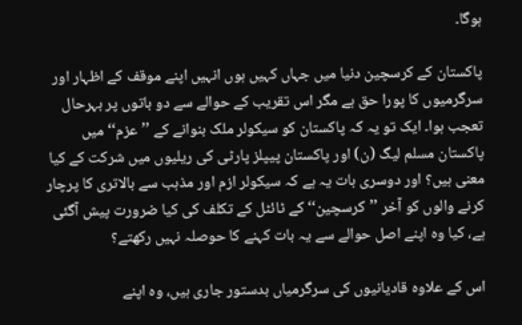ہوگا۔

پاکستان کے کرسچین دنیا میں جہاں کہیں ہوں انہیں اپنے موقف کے اظہار اور سرگرمیوں کا پورا حق ہے مگر اس تقریب کے حوالے سے دو باتوں پر بہرحال تعجب ہوا۔ ایک تو یہ کہ پاکستان کو سیکولر ملک بنوانے کے ’’عزم‘‘ میں پاکستان مسلم لیگ (ن) اور پاکستان پیپلز پارٹی کی ریلیوں میں شرکت کے کیا معنی ہیں؟ اور دوسری بات یہ ہے کہ سیکولر ازم اور مذہب سے بالاتری کا پرچار کرنے والوں کو آخر ’’کرسچین‘‘ کے ٹائٹل کے تکلف کی کیا ضرورت پیش آگئی ہے، کیا وہ اپنے اصل حوالے سے یہ بات کہنے کا حوصلہ نہیں رکھتے؟

اس کے علاوہ قادیانیوں کی سرگرمیاں بدستور جاری ہیں، وہ اپنے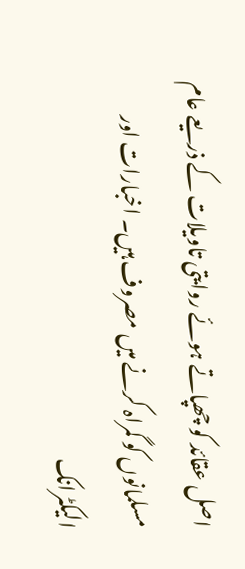اصل عقائد کو چھپاتے ہوئے روایتی تاویلات کے ذریعے عام مسلمانوں کو گمراہ کرنے میں مصروف ہیں۔ اخبارات اور الیکٹرانک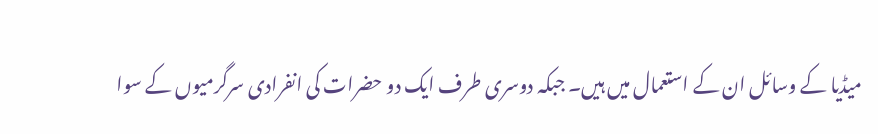میڈیا کے وسائل ان کے استعمال میں ہیں۔ جبکہ دوسری طرف ایک دو حضرات کی انفرادی سرگرمیوں کے سوا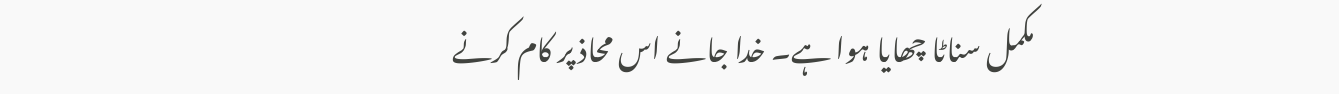مکمل سناٹا چھایا ہوا ہے۔ خدا جانے اس محاذ پر کام کرنے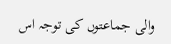والی جماعتوں کی توجہ اس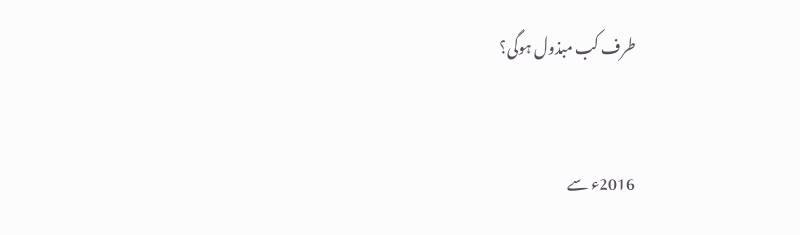طرف کب مبذول ہوگی؟


2016ء سے